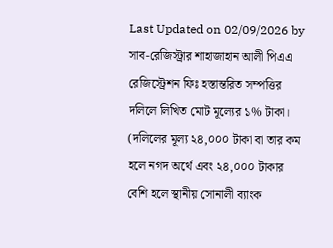Last Updated on 02/09/2026 by সাব-রেজিস্ট্রার শাহাজাহান আলী পিএএ
রেজিস্ট্রেশন ফিঃ হস্তান্তরিত সম্পত্তির দলিলে লিখিত মোট মূল্যের ১% টাকা। (দলিলের মূল্য ২৪,০০০ টাকা বা তার কম হলে নগদ অর্থে এবং ২৪,০০০ টাকার বেশি হলে স্থানীয় সোনালী ব্যাংক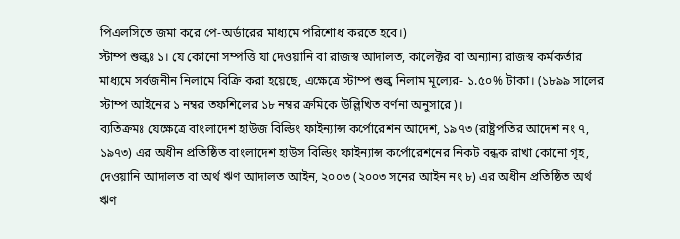পিএলসিতে জমা করে পে-অর্ডারের মাধ্যমে পরিশোধ করতে হবে।)
স্টাম্প শুল্কঃ ১। যে কোনো সম্পত্তি যা দেওয়ানি বা রাজস্ব আদালত, কালেক্টর বা অন্যান্য রাজস্ব কর্মকর্তার মাধ্যমে সর্বজনীন নিলামে বিক্রি করা হয়েছে, এক্ষেত্রে স্টাম্প শুল্ক নিলাম মূল্যের- ১.৫০% টাকা। (১৮৯৯ সালের স্টাম্প আইনের ১ নম্বর তফশিলের ১৮ নম্বর ক্রমিকে উল্লিখিত বর্ণনা অনুসারে)।
ব্যতিক্রমঃ যেক্ষেত্রে বাংলাদেশ হাউজ বিল্ডিং ফাইন্যান্স কর্পোরেশন আদেশ, ১৯৭৩ (রাষ্ট্রপতির আদেশ নং ৭, ১৯৭৩) এর অধীন প্রতিষ্ঠিত বাংলাদেশ হাউস বিল্ডিং ফাইন্যান্স কর্পোরেশনের নিকট বন্ধক রাখা কোনো গৃহ, দেওয়ানি আদালত বা অর্থ ঋণ আদালত আইন, ২০০৩ (২০০৩ সনের আইন নং ৮) এর অধীন প্রতিষ্ঠিত অর্থ ঋণ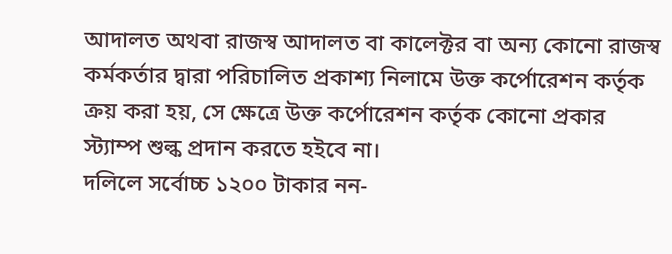আদালত অথবা রাজস্ব আদালত বা কালেক্টর বা অন্য কোনো রাজস্ব কর্মকর্তার দ্বারা পরিচালিত প্রকাশ্য নিলামে উক্ত কর্পোরেশন কর্তৃক ক্রয় করা হয়, সে ক্ষেত্রে উক্ত কর্পোরেশন কর্তৃক কোনো প্রকার স্ট্যাম্প শুল্ক প্রদান করতে হইবে না।
দলিলে সর্বোচ্চ ১২০০ টাকার নন-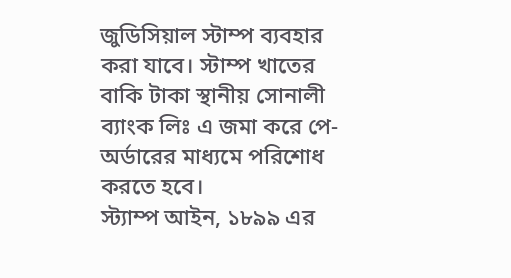জুডিসিয়াল স্টাম্প ব্যবহার করা যাবে। স্টাম্প খাতের বাকি টাকা স্থানীয় সোনালী ব্যাংক লিঃ এ জমা করে পে-অর্ডারের মাধ্যমে পরিশোধ করতে হবে।
স্ট্যাম্প আইন, ১৮৯৯ এর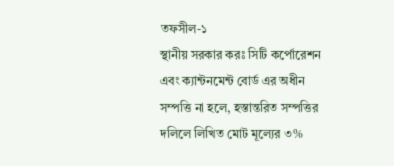তফসীল-১
স্থানীয় সরকার করঃ সিটি কর্পোরেশন এবং ক্যান্টনমেন্ট বোর্ড এর অধীন সম্পত্তি না হলে, হস্তান্তরিত সম্পত্তির দলিলে লিখিত মোট মূল্যের ৩%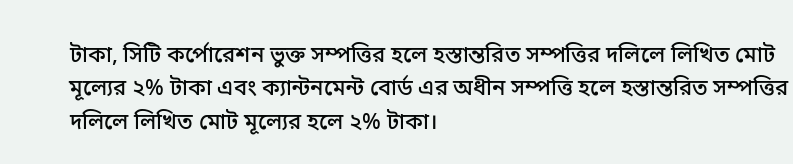টাকা, সিটি কর্পোরেশন ভুক্ত সম্পত্তির হলে হস্তান্তরিত সম্পত্তির দলিলে লিখিত মোট মূল্যের ২% টাকা এবং ক্যান্টনমেন্ট বোর্ড এর অধীন সম্পত্তি হলে হস্তান্তরিত সম্পত্তির দলিলে লিখিত মোট মূল্যের হলে ২% টাকা।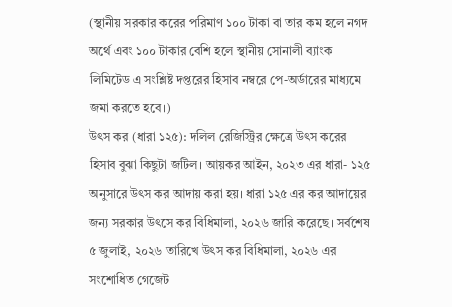(স্থানীয় সরকার করের পরিমাণ ১০০ টাকা বা তার কম হলে নগদ অর্থে এবং ১০০ টাকার বেশি হলে স্থানীয় সোনালী ব্যাংক লিমিটেড এ সংশ্লিষ্ট দপ্তরের হিসাব নম্বরে পে-অর্ডারের মাধ্যমে জমা করতে হবে।)
উৎস কর (ধারা ১২৫): দলিল রেজিস্ট্রির ক্ষেত্রে উৎস করের হিসাব বুঝা কিছুটা জটিল। আয়কর আইন, ২০২৩ এর ধারা- ১২৫ অনুসারে উৎস কর আদায় করা হয়। ধারা ১২৫ এর কর আদায়ের জন্য সরকার উৎসে কর বিধিমালা, ২০২৬ জারি করেছে। সর্বশেষ ৫ জুলাই, ২০২৬ তারিখে উৎস কর বিধিমালা, ২০২৬ এর সংশোধিত গেজেট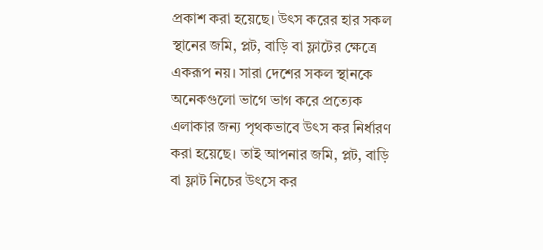প্রকাশ করা হয়েছে। উৎস করের হার সকল স্থানের জমি, প্লট, বাড়ি বা ফ্লাটের ক্ষেত্রে একরূপ নয়। সারা দেশের সকল স্থানকে অনেকগুলো ভাগে ভাগ করে প্রত্যেক এলাকার জন্য পৃথকভাবে উৎস কর নির্ধারণ করা হয়েছে। তাই আপনার জমি, প্লট, বাড়ি বা ফ্লাট নিচের উৎসে কর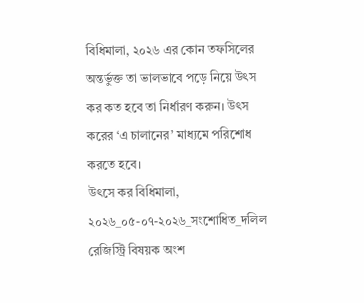বিধিমালা, ২০২৬ এর কোন তফসিলের অন্তর্ভুক্ত তা ভালভাবে পড়ে নিয়ে উৎস কর কত হবে তা নির্ধারণ করুন। উৎস করের ‘এ চালানের’ মাধ্যমে পরিশোধ করতে হবে।
উৎসে কর বিধিমালা, ২০২৬_০৫-০৭-২০২৬_সংশোধিত_দলিল রেজিস্ট্রি বিষয়ক অংশ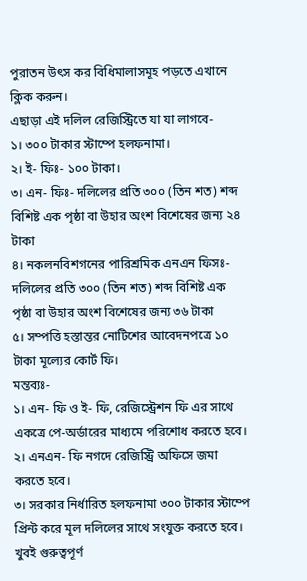পুরাতন উৎস কর বিধিমালাসমূহ পড়তে এখানে ক্লিক করুন।
এছাড়া এই দলিল রেজিস্ট্রিতে যা যা লাগবে-
১। ৩০০ টাকার স্টাম্পে হলফনামা।
২। ই- ফিঃ- ১০০ টাকা।
৩। এন- ফিঃ- দলিলের প্রতি ৩০০ (তিন শত) শব্দ বিশিষ্ট এক পৃষ্ঠা বা উহার অংশ বিশেষের জন্য ২৪ টাকা
৪। নকলনবিশগনের পারিশ্রমিক এনএন ফিসঃ- দলিলের প্রতি ৩০০ (তিন শত) শব্দ বিশিষ্ট এক পৃষ্ঠা বা উহার অংশ বিশেষের জন্য ৩৬ টাকা
৫। সম্পত্তি হস্তান্তর নোটিশের আবেদনপত্রে ১০ টাকা মূল্যের কোর্ট ফি।
মন্তব্যঃ-
১। এন- ফি ও ই- ফি, রেজিস্ট্রেশন ফি এর সাথে একত্রে পে-অর্ডারের মাধ্যমে পরিশোধ করতে হবে।
২। এনএন- ফি নগদে রেজিস্ট্রি অফিসে জমা করতে হবে।
৩। সরকার নির্ধারিত হলফনামা ৩০০ টাকার স্টাম্পে প্রিন্ট করে মূল দলিলের সাথে সংযুক্ত করতে হবে।
খুবই গুরুত্বপূর্ণ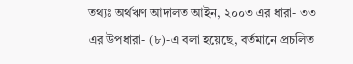তথ্যঃ অর্থঋণ আদালত আইন, ২০০৩ এর ধারা- ৩৩ এর উপধারা- (৮)-এ বলা হয়েছে, বর্তমানে প্রচলিত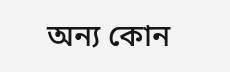অন্য কোন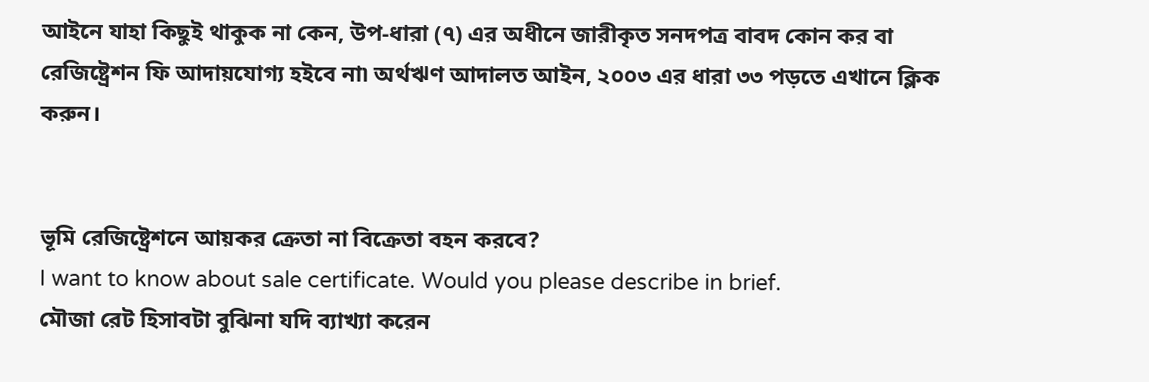আইনে যাহা কিছুই থাকুক না কেন, উপ-ধারা (৭) এর অধীনে জারীকৃত সনদপত্র বাবদ কোন কর বা রেজিষ্ট্রেশন ফি আদায়যোগ্য হইবে না৷ অর্থঋণ আদালত আইন, ২০০৩ এর ধারা ৩৩ পড়তে এখানে ক্লিক করুন।


ভূমি রেজিষ্ট্রেশনে আয়কর ক্রেতা না বিক্রেতা বহন করবে?
I want to know about sale certificate. Would you please describe in brief.
মৌজা রেট হিসাবটা বুঝিনা যদি ব্যাখ্যা করেন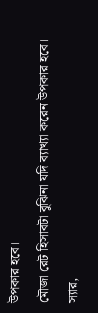উপকার হবে।
মৌজা রেট হিসাবটা বুঝিনা যদি ব্যাখ্যা করেন উপকার হবে।
স্যার,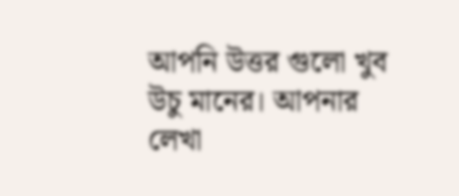আপনি উত্তর গুলো খুব উচু মানের। আপনার লেখা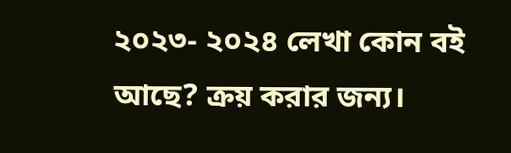২০২৩- ২০২৪ লেখা কোন বই আছে? ক্রয় করার জন্য।